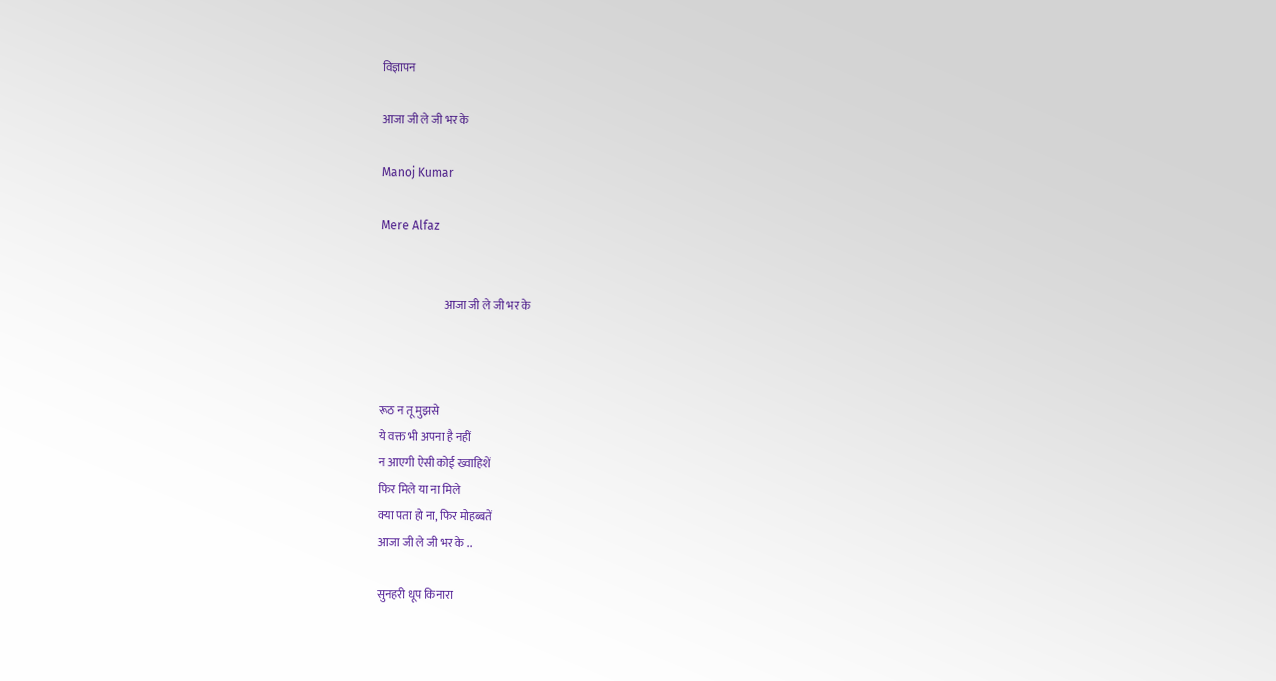विज्ञापन

आजा जी ले जी भर के

Manoj Kumar

Mere Alfaz


                            आजा जी ले जी भर के



रूठ न तू मुझसे
ये वक्त भी अपना है नहीं
न आएगी ऐसी कोई ख्वाहिशें
फिर मिले या ना मिले
क्या पता हो ना, फिर मोहब्बतें
आजा जी ले जी भर के ..

सुनहरी धूप किनारा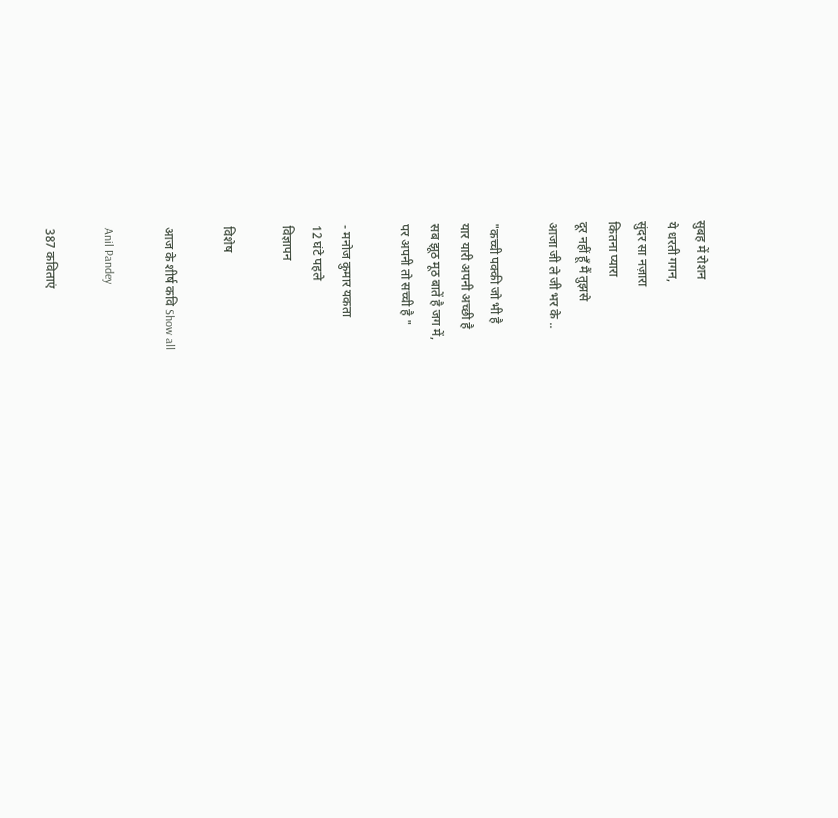सुबह में रोशन
ये धरती गगन,
सुंदर सा नज़ारा
कितना प्यारा
दूर नहीं हूँ मैं तुझसे
आजा जी ले जी भर के ..

"कच्ची पक्की जो भी है
यार यारी अपनी अच्छी है
सब झूठ मूठ बातें है जग में,
पर अपनी तो सच्ची है "

- मनोज कुमार यकता
12 घंटे पहले
विज्ञापन

विशेष

आज के शीर्ष कवि Show all

Anil Pandey

387 कविताएं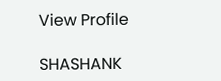View Profile

SHASHANK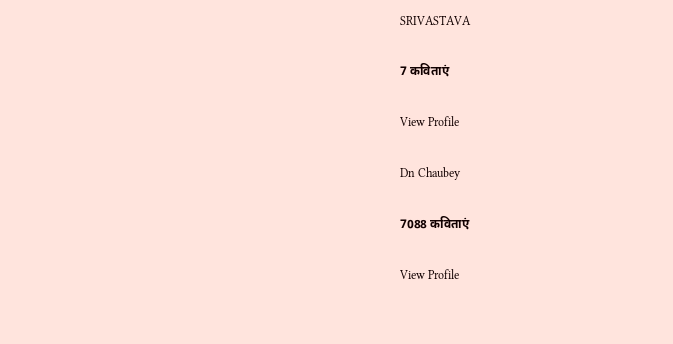SRIVASTAVA

7 कविताएं

View Profile

Dn Chaubey

7088 कविताएं

View Profile